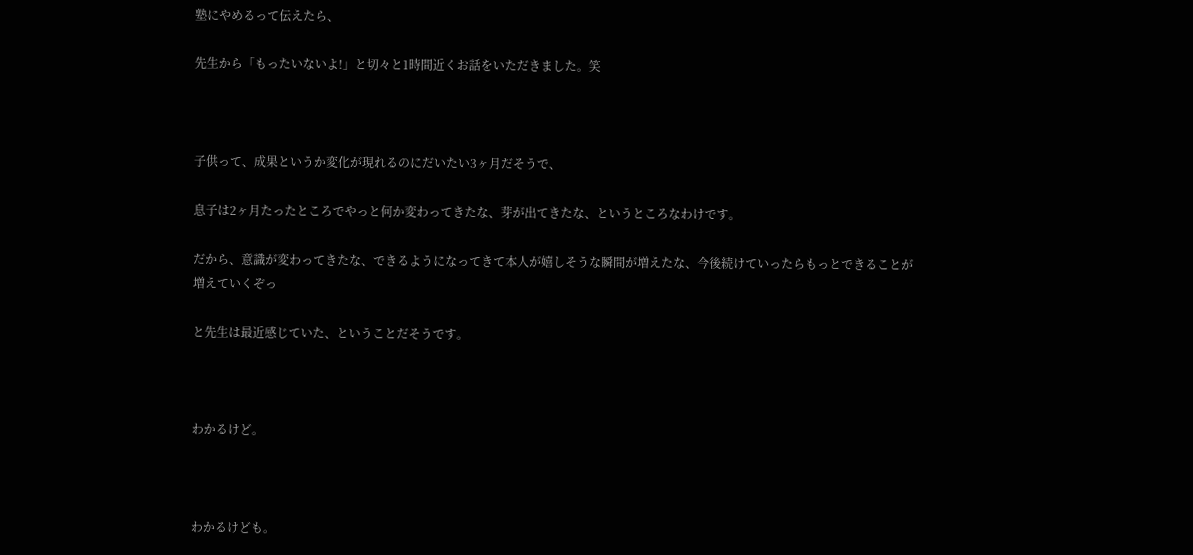塾にやめるって伝えたら、

先生から「もったいないよ!」と切々と1時間近くお話をいただきました。笑



子供って、成果というか変化が現れるのにだいたい3ヶ月だそうで、

息子は2ヶ月たったところでやっと何か変わってきたな、芽が出てきたな、というところなわけです。

だから、意識が変わってきたな、できるようになってきて本人が嬉しそうな瞬間が増えたな、今後続けていったらもっとできることが増えていくぞっ

と先生は最近感じていた、ということだそうです。



わかるけど。



わかるけども。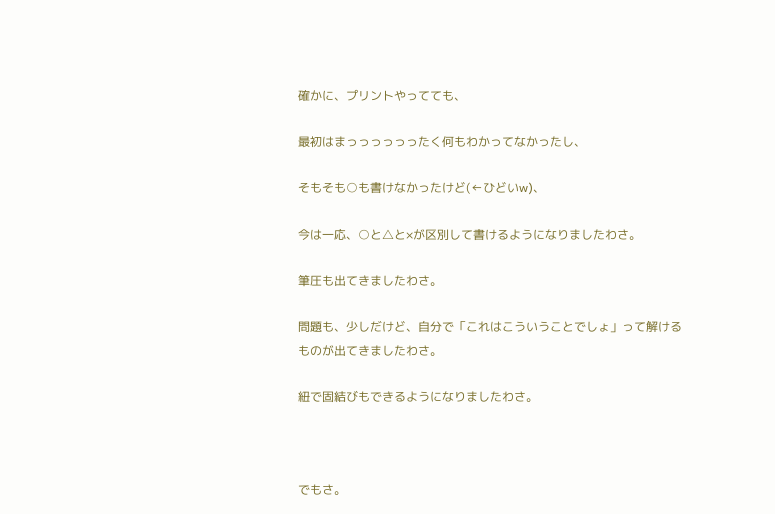確かに、プリントやってても、

最初はまっっっっっったく何もわかってなかったし、

そもそも○も書けなかったけど(←ひどいw)、

今は一応、○と△と×が区別して書けるようになりましたわさ。

筆圧も出てきましたわさ。

問題も、少しだけど、自分で「これはこういうことでしょ」って解けるものが出てきましたわさ。

紐で固結びもできるようになりましたわさ。



でもさ。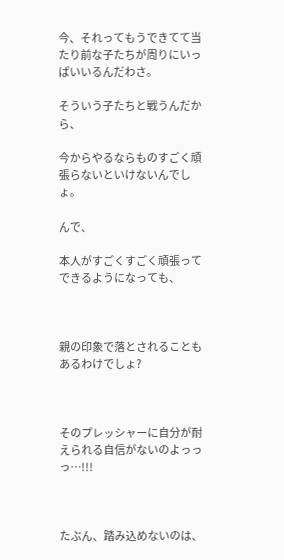今、それってもうできてて当たり前な子たちが周りにいっぱいいるんだわさ。

そういう子たちと戦うんだから、

今からやるならものすごく頑張らないといけないんでしょ。

んで、

本人がすごくすごく頑張ってできるようになっても、



親の印象で落とされることもあるわけでしょ?



そのプレッシャーに自分が耐えられる自信がないのよっっっ…!!!



たぶん、踏み込めないのは、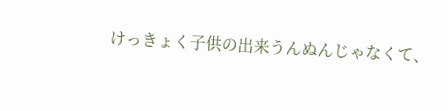けっきょく子供の出来うんぬんじゃなくて、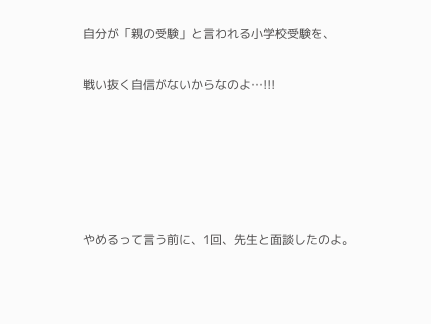自分が「親の受験」と言われる小学校受験を、

戦い抜く自信がないからなのよ…!!!





やめるって言う前に、1回、先生と面談したのよ。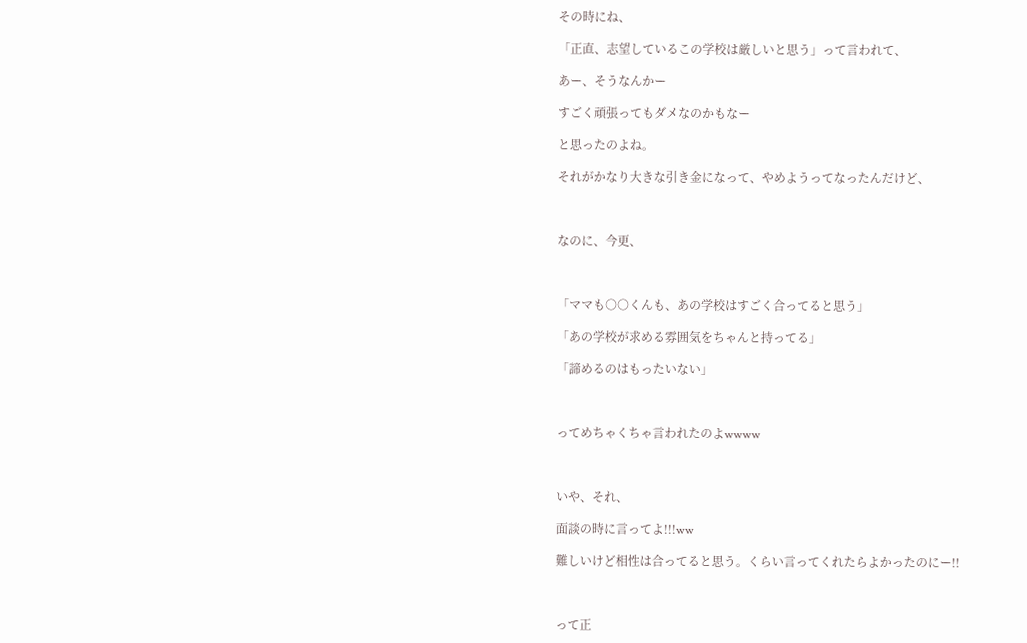その時にね、

「正直、志望しているこの学校は厳しいと思う」って言われて、

あー、そうなんかー

すごく頑張ってもダメなのかもなー

と思ったのよね。

それがかなり大きな引き金になって、やめようってなったんだけど、



なのに、今更、



「ママも○○くんも、あの学校はすごく合ってると思う」

「あの学校が求める雰囲気をちゃんと持ってる」

「諦めるのはもったいない」



ってめちゃくちゃ言われたのよwwww



いや、それ、

面談の時に言ってよ!!!ww

難しいけど相性は合ってると思う。くらい言ってくれたらよかったのにー!!



って正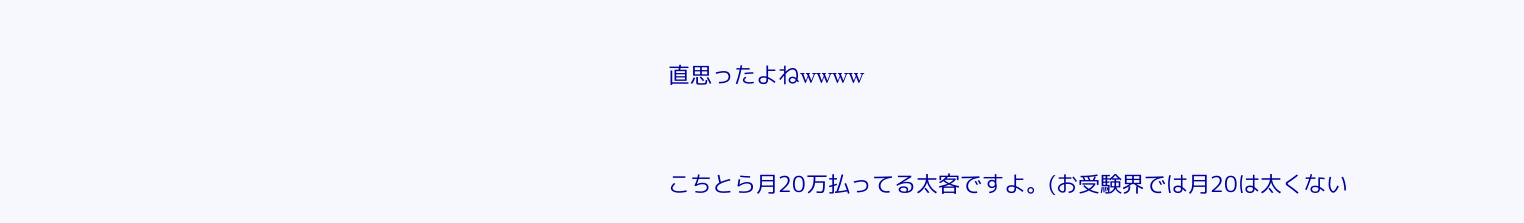直思ったよねwwww



こちとら月20万払ってる太客ですよ。(お受験界では月20は太くない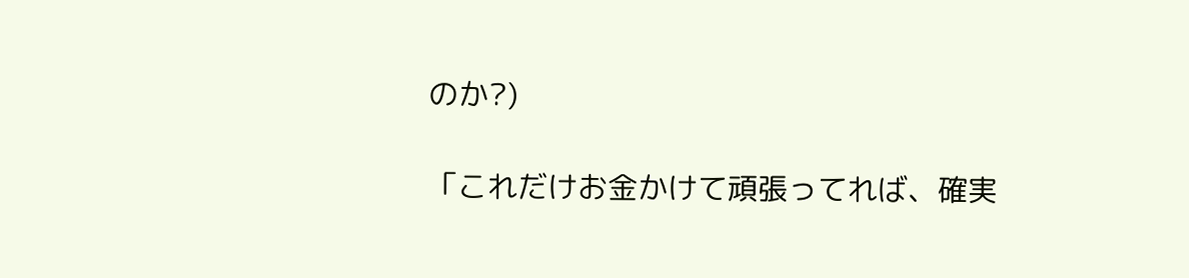のか?)

「これだけお金かけて頑張ってれば、確実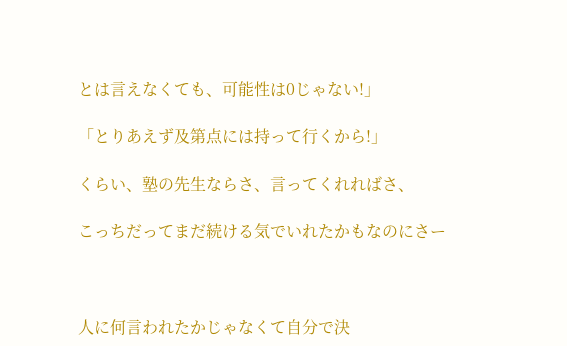とは言えなくても、可能性は0じゃない!」

「とりあえず及第点には持って行くから!」

くらい、塾の先生ならさ、言ってくれればさ、

こっちだってまだ続ける気でいれたかもなのにさー



人に何言われたかじゃなくて自分で決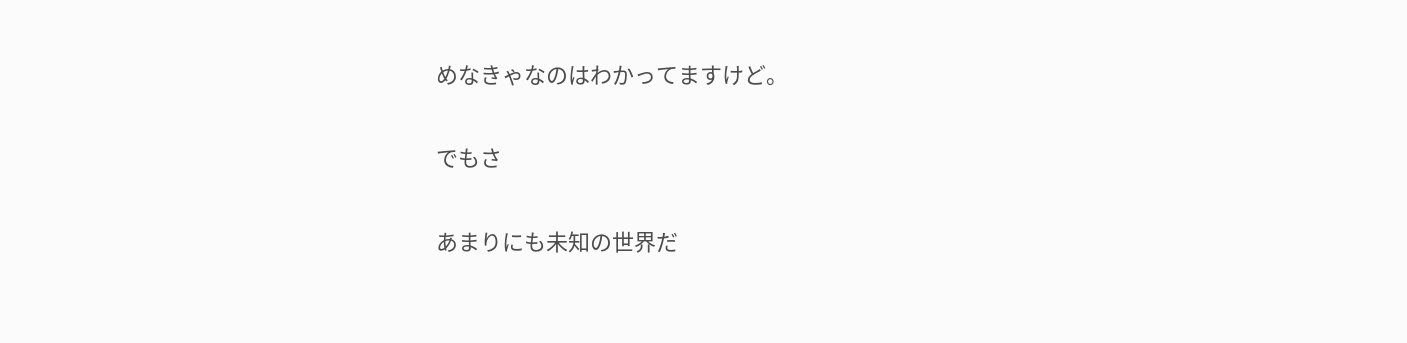めなきゃなのはわかってますけど。

でもさ

あまりにも未知の世界だ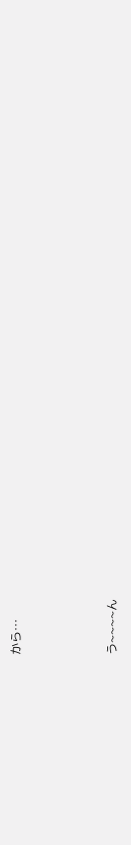から…



う~~~~ん